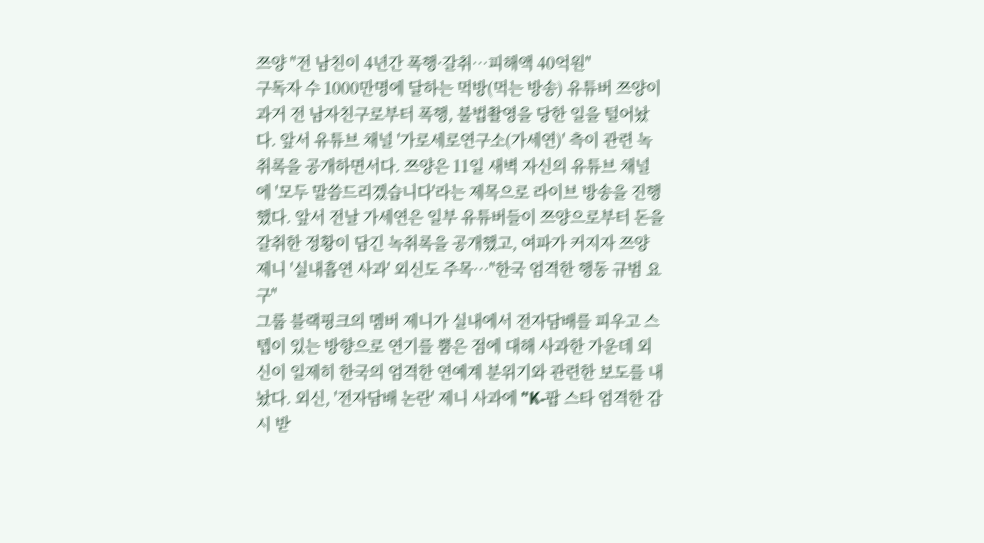쯔양 "전 남친이 4년간 폭행·갈취…피해액 40억원"
구독자 수 1000만명에 달하는 먹방(먹는 방송) 유튜버 쯔양이 과거 전 남자친구로부터 폭행, 불법촬영을 당한 일을 털어놨다. 앞서 유튜브 채널 '가로세로연구소(가세연)' 측이 관련 녹취록을 공개하면서다. 쯔양은 11일 새벽 자신의 유튜브 채널에 '모두 말씀드리겠습니다'라는 제목으로 라이브 방송을 진행했다. 앞서 전날 가세연은 일부 유튜버들이 쯔양으로부터 돈을 갈취한 정황이 담긴 녹취록을 공개했고, 여파가 커지자 쯔양
제니 '실내흡연 사과' 외신도 주목…"한국 엄격한 행동 규범 요구"
그룹 블랙핑크의 멤버 제니가 실내에서 전자담배를 피우고 스텝이 있는 방향으로 연기를 뿜은 점에 대해 사과한 가운데 외신이 일제히 한국의 엄격한 연예계 분위기와 관련한 보도를 내놨다. 외신, '전자담배 논란' 제니 사과에 "K-팝 스타 엄격한 감시 받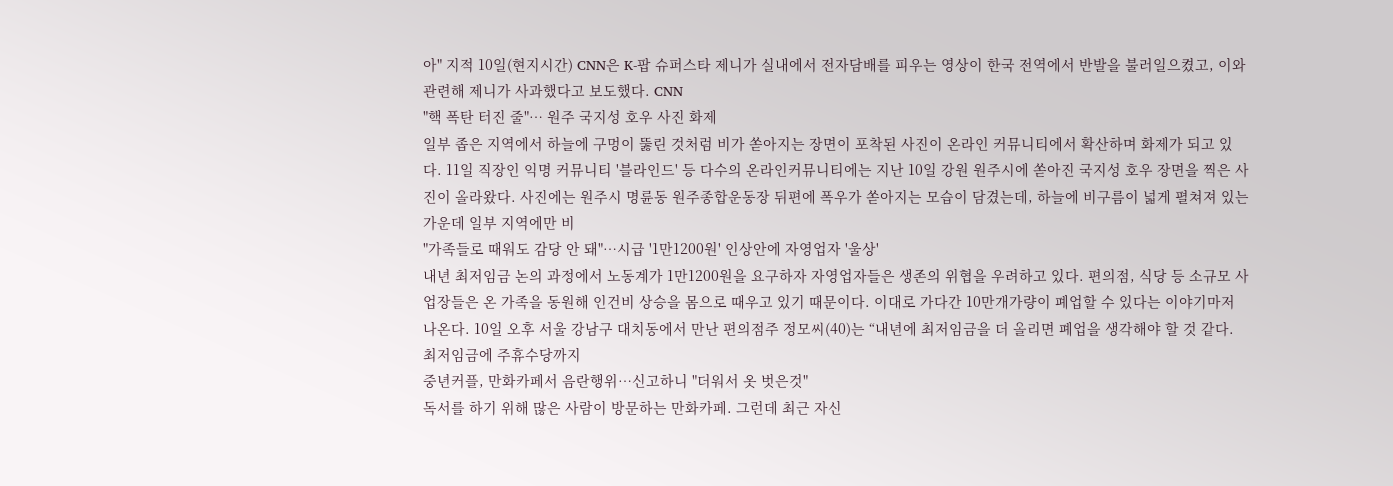아" 지적 10일(현지시간) CNN은 K-팝 슈퍼스타 제니가 실내에서 전자담배를 피우는 영상이 한국 전역에서 반발을 불러일으켰고, 이와 관련해 제니가 사과했다고 보도했다. CNN
"핵 폭탄 터진 줄"… 원주 국지성 호우 사진 화제
일부 좁은 지역에서 하늘에 구멍이 뚫린 것처럼 비가 쏟아지는 장면이 포착된 사진이 온라인 커뮤니티에서 확산하며 화제가 되고 있다. 11일 직장인 익명 커뮤니티 '블라인드' 등 다수의 온라인커뮤니티에는 지난 10일 강원 원주시에 쏟아진 국지성 호우 장면을 찍은 사진이 올라왔다. 사진에는 원주시 명륜동 원주종합운동장 뒤편에 폭우가 쏟아지는 모습이 담겼는데, 하늘에 비구름이 넓게 펼쳐져 있는 가운데 일부 지역에만 비
"가족들로 때워도 감당 안 돼"…시급 '1만1200원' 인상안에 자영업자 '울상'
내년 최저임금 논의 과정에서 노동계가 1만1200원을 요구하자 자영업자들은 생존의 위협을 우려하고 있다. 편의점, 식당 등 소규모 사업장들은 온 가족을 동원해 인건비 상승을 몸으로 때우고 있기 때문이다. 이대로 가다간 10만개가량이 폐업할 수 있다는 이야기마저 나온다. 10일 오후 서울 강남구 대치동에서 만난 편의점주 정모씨(40)는 “내년에 최저임금을 더 올리면 폐업을 생각해야 할 것 같다. 최저임금에 주휴수당까지
중년커플, 만화카페서 음란행위…신고하니 "더워서 옷 벗은것"
독서를 하기 위해 많은 사람이 방문하는 만화카페. 그런데 최근 자신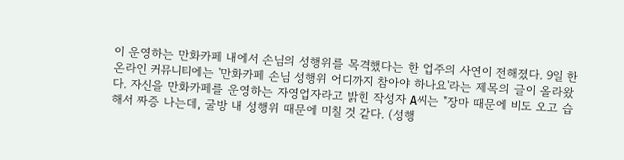이 운영하는 만화카페 내에서 손님의 성행위를 목격했다는 한 업주의 사연이 전해졌다. 9일 한 온라인 커뮤니티에는 '만화카페 손님 성행위 어디까지 참아야 하나요'라는 제목의 글이 올라왔다. 자신을 만화카페를 운영하는 자영업자라고 밝힌 작성자 A씨는 "장마 때문에 비도 오고 습해서 짜증 나는데, 굴방 내 성행위 때문에 미칠 것 같다. (성행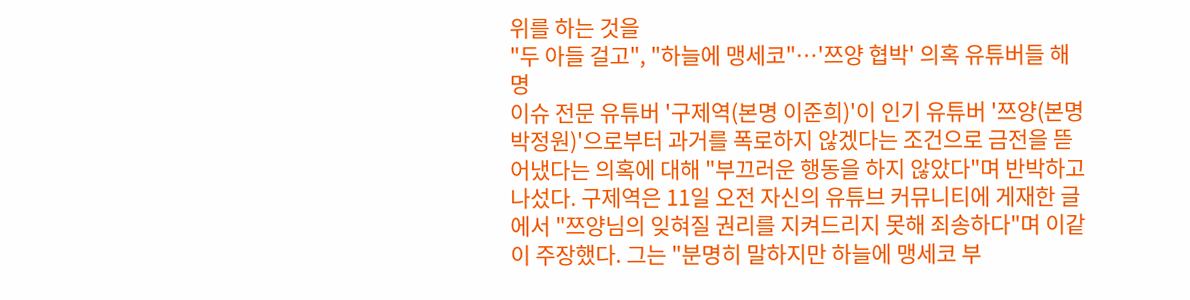위를 하는 것을
"두 아들 걸고", "하늘에 맹세코"…'쯔양 협박' 의혹 유튜버들 해명
이슈 전문 유튜버 '구제역(본명 이준희)'이 인기 유튜버 '쯔양(본명 박정원)'으로부터 과거를 폭로하지 않겠다는 조건으로 금전을 뜯어냈다는 의혹에 대해 "부끄러운 행동을 하지 않았다"며 반박하고 나섰다. 구제역은 11일 오전 자신의 유튜브 커뮤니티에 게재한 글에서 "쯔양님의 잊혀질 권리를 지켜드리지 못해 죄송하다"며 이같이 주장했다. 그는 "분명히 말하지만 하늘에 맹세코 부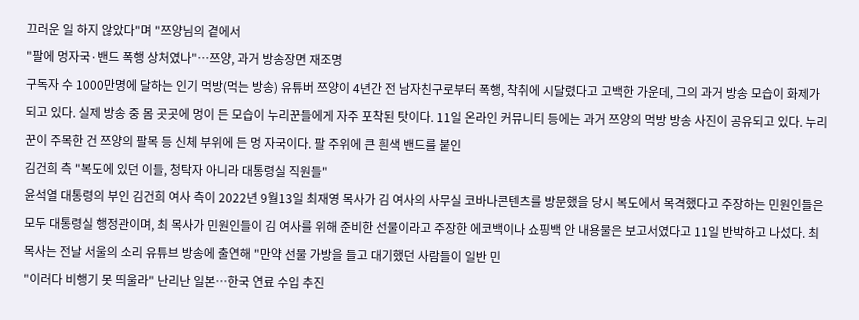끄러운 일 하지 않았다"며 "쯔양님의 곁에서
"팔에 멍자국·밴드 폭행 상처였나"…쯔양, 과거 방송장면 재조명
구독자 수 1000만명에 달하는 인기 먹방(먹는 방송) 유튜버 쯔양이 4년간 전 남자친구로부터 폭행, 착취에 시달렸다고 고백한 가운데, 그의 과거 방송 모습이 화제가 되고 있다. 실제 방송 중 몸 곳곳에 멍이 든 모습이 누리꾼들에게 자주 포착된 탓이다. 11일 온라인 커뮤니티 등에는 과거 쯔양의 먹방 방송 사진이 공유되고 있다. 누리꾼이 주목한 건 쯔양의 팔목 등 신체 부위에 든 멍 자국이다. 팔 주위에 큰 흰색 밴드를 붙인
김건희 측 "복도에 있던 이들, 청탁자 아니라 대통령실 직원들"
윤석열 대통령의 부인 김건희 여사 측이 2022년 9월13일 최재영 목사가 김 여사의 사무실 코바나콘텐츠를 방문했을 당시 복도에서 목격했다고 주장하는 민원인들은 모두 대통령실 행정관이며, 최 목사가 민원인들이 김 여사를 위해 준비한 선물이라고 주장한 에코백이나 쇼핑백 안 내용물은 보고서였다고 11일 반박하고 나섰다. 최 목사는 전날 서울의 소리 유튜브 방송에 출연해 "만약 선물 가방을 들고 대기했던 사람들이 일반 민
"이러다 비행기 못 띄울라" 난리난 일본…한국 연료 수입 추진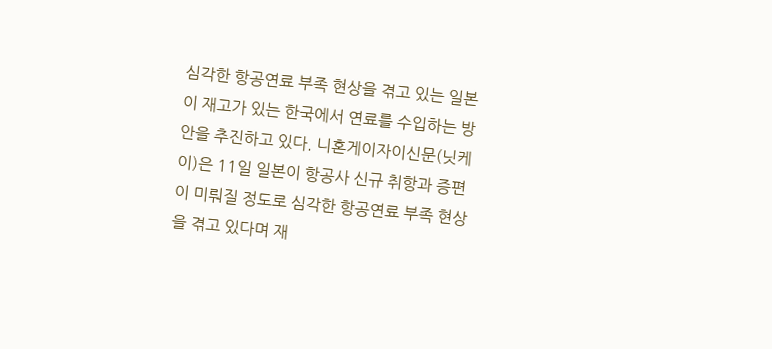심각한 항공연료 부족 현상을 겪고 있는 일본이 재고가 있는 한국에서 연료를 수입하는 방안을 추진하고 있다. 니혼게이자이신문(닛케이)은 11일 일본이 항공사 신규 취항과 증편이 미뤄질 정도로 심각한 항공연료 부족 현상을 겪고 있다며 재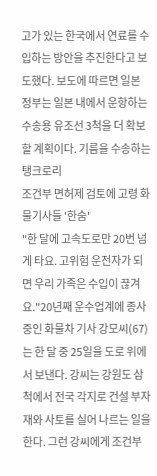고가 있는 한국에서 연료를 수입하는 방안을 추진한다고 보도했다. 보도에 따르면 일본 정부는 일본 내에서 운항하는 수송용 유조선 3척을 더 확보할 계획이다. 기름을 수송하는 탱크로리
조건부 면허제 검토에 고령 화물기사들 '한숨'
"한 달에 고속도로만 20번 넘게 타요. 고위험 운전자가 되면 우리 가족은 수입이 끊겨요."20년째 운수업계에 종사 중인 화물차 기사 강모씨(67)는 한 달 중 25일을 도로 위에서 보낸다. 강씨는 강원도 삼척에서 전국 각지로 건설 부자재와 사토를 실어 나르는 일을 한다. 그런 강씨에게 조건부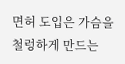면허 도입은 가슴을 철렁하게 만드는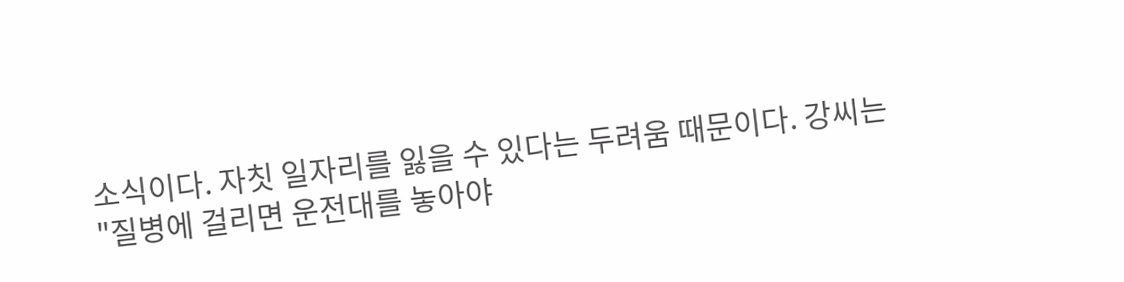소식이다. 자칫 일자리를 잃을 수 있다는 두려움 때문이다. 강씨는 "질병에 걸리면 운전대를 놓아야